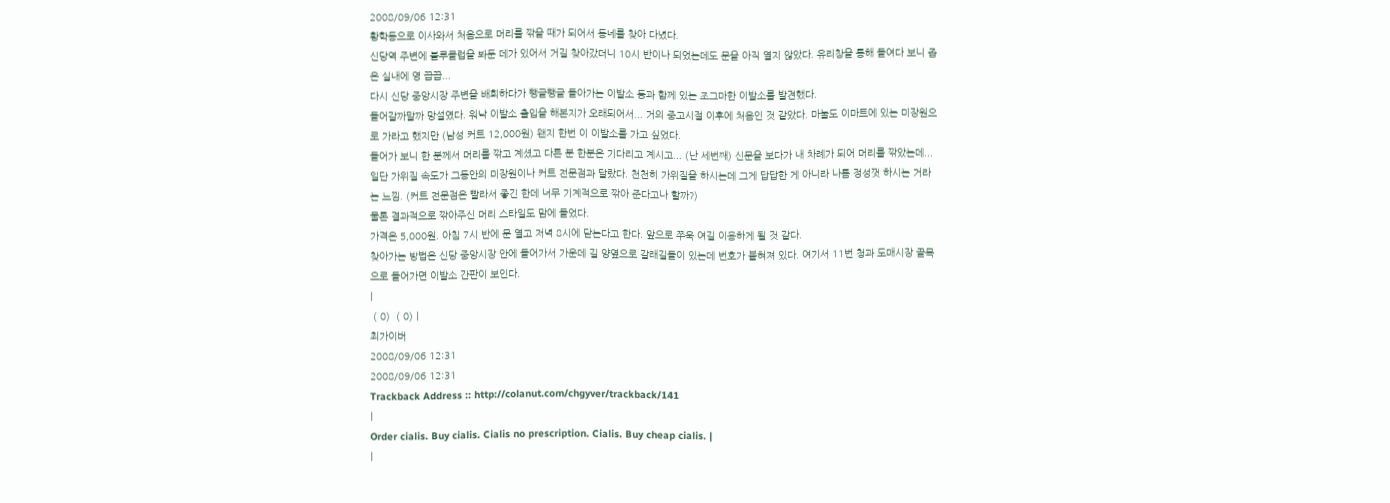2008/09/06 12:31
황학동으로 이사와서 처음으로 머리를 깎을 때가 되어서 동네를 찾아 다녔다.
신당역 주변에 블루클럽을 봐둔 데가 있어서 거길 찾아갔더니 10시 반이나 되었는데도 문을 아직 열지 않았다. 유리창을 통해 들여다 보니 좁은 실내에 영 끕끕...
다시 신당 중앙시장 주변을 배회하다가 뺑글뺑글 돌아가는 이발소 등과 함께 있는 조그마한 이발소를 발견했다.
들어갈까말까 망설였다. 워낙 이발소 출입을 해본지가 오래되어서... 거의 중고시절 이후에 처음인 것 같았다. 마눌도 이마트에 있는 미장원으로 가라고 했지만 (남성 커트 12,000원) 왠지 한번 이 이발소를 가고 싶었다.
들어가 보니 한 분께서 머리를 깎고 계셨고 다른 분 한분은 기다리고 계시고... (난 세번째) 신문을 보다가 내 차례가 되어 머리를 깎았는데... 일단 가위질 속도가 그동안의 미장원이나 커트 전문점과 달랐다. 천천히 가위질을 하시는데 그게 답답한 게 아니라 나름 정성껏 하시는 거라는 느낌. (커트 전문점은 빨라서 좋긴 한데 너무 기계적으로 깎아 준다고나 할까?)
물론 결과적으로 깎아주신 머리 스타일도 맘에 들었다.
가격은 5,000원. 아침 7시 반에 문 열고 저녁 8시에 닫는다고 한다. 앞으로 쭈욱 여길 이용하게 될 것 같다.
찾아가는 방법은 신당 중앙시장 안에 들어가서 가운데 길 양옆으로 갈래길들이 있는데 번호가 붙혀져 있다. 여기서 11번 청과 도매시장 골목으로 들어가면 이발소 간판이 보인다.
|
 ( 0)  ( 0) |
최가이버
2008/09/06 12:31
2008/09/06 12:31
Trackback Address :: http://colanut.com/chgyver/trackback/141
|
Order cialis. Buy cialis. Cialis no prescription. Cialis. Buy cheap cialis. |
|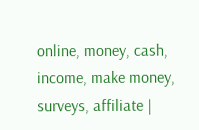online, money, cash, income, make money, surveys, affiliate |